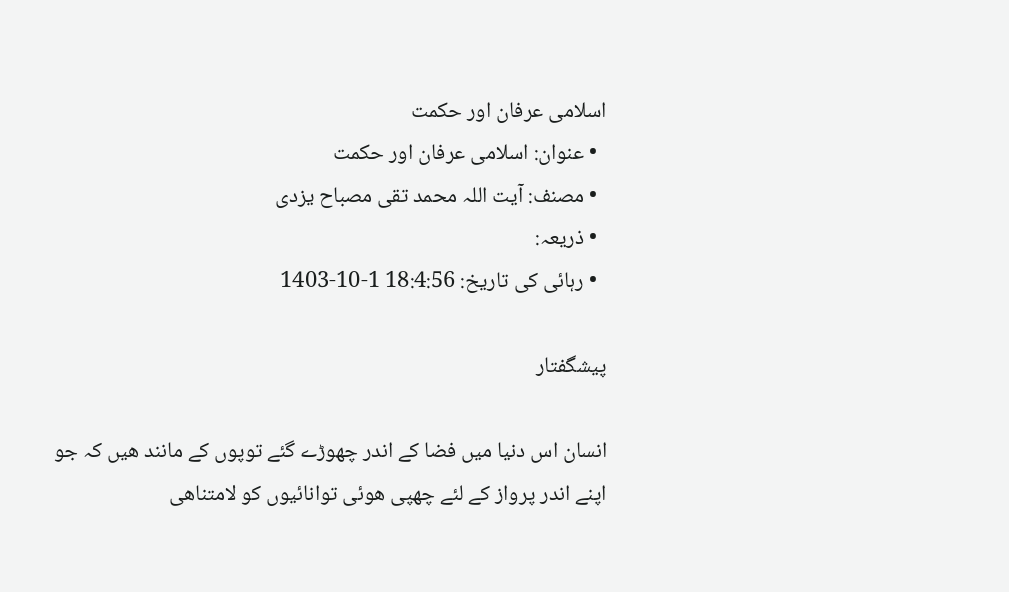اسلامی عرفان اور حکمت
  • عنوان: اسلامی عرفان اور حکمت
  • مصنف: آیت اللہ محمد تقی مصباح یزدی
  • ذریعہ:
  • رہائی کی تاریخ: 18:4:56 1-10-1403

پیشگفتار

انسان اس دنیا میں فضا کے اندر چھوڑے گئے توپوں کے مانند ھیں کہ جو اپنے اندر پرواز کے لئے چھپی ھوئی توانائیوں کو لامتناھی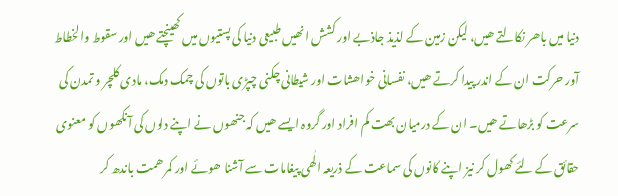دنیا میں باھر نکالتے ھیں، لیکن زمین کے لذیذ جاذبے اور کشش انھیں طبیعی دنیا کی پستیوں میں کھینچتے ھیں اور سقوط والخطاط آور حرکت ان کے اندر پیدا کرتے ھیں، نفسانی خواھشات اور شیطانی چکنی چپڑی باتوں کی چمک دمک، مادی کلچر و تمدن کی سرعت کو بڑھاتے ھیں۔ ان کے درمیان بھت کم افراد اور گروہ ایسے ھیں کہ جنھوں نے اپنے دلوں کی آنکھوں کو معنوی حقائق کے لئے کھول کر نیز اپنے کانوں کی سماعت کے ذریعہ الٰھی پیغامات سے آشنا ھوئے اور کمر ھمت باندھ کر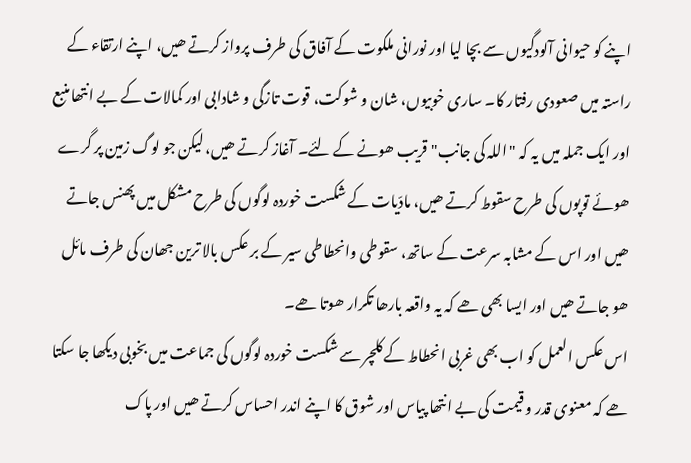اپنے کو حیوانی آلودگیوں سے بچا لیا اور نورانی ملکوت کے آفاق کی طرف پرواز کرتے ھیں، اپنے ارتقاء کے راستہ میں صعودی رفتار کا۔ ساری خوبیوں، شان و شوکت، قوت تازگی و شادابی اور کمالات کے بے انتھا منبع اور ایک جملہ میں یہ کہ "اللہ کی جانب" قریب ھونے کے لئے۔ آغاز کرتے ھیں، لیکن جو لوگ زمین پر گرے ھوئے توپوں کی طرح سقوط کرتے ھیں، مادّیات کے شکست خوردہ لوگوں کی طرح مشکل میں پھنس جاتے ھیں اور اس کے مشابہ سرعت کے ساتھ، سقوطی وانحطاطی سیر کے بر عکس بالا ترین جھان کی طرف مائل ھو جاتے ھیں اور ایسا بھی ھے کہ یہ واقعہ بارھا تکرار ھوتا ھے۔
اس عکس العمل کو اب بھی غربی انحطاط کے کلچر سے شکست خوردہ لوگوں کی جماعت میں بخوبی دیکھا جا سکتا ھے کہ معنوی قدر و قیمت کی بے انتھا پیاس اور شوق کا اپنے اندر احساس کرتے ھیں اور پاک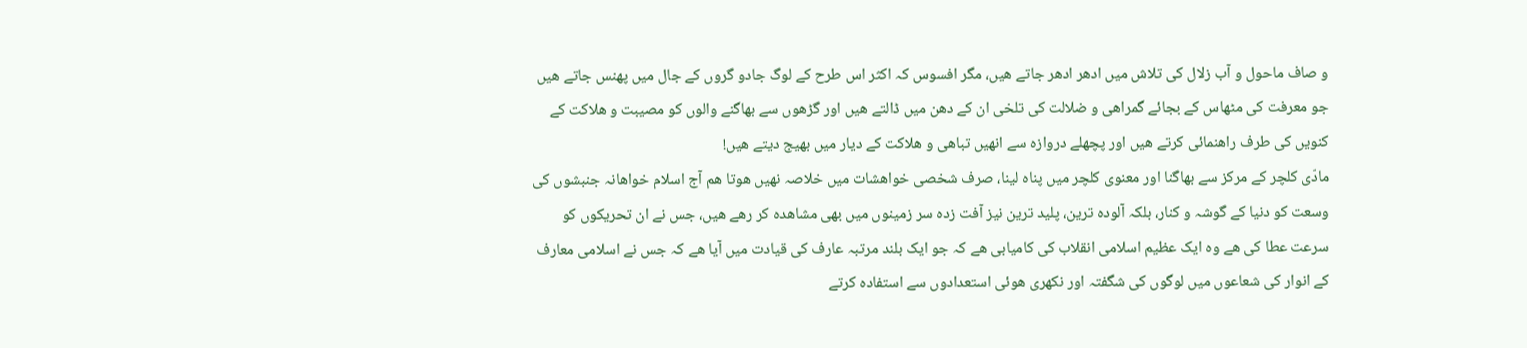و صاف ماحول و آب زلال کی تلاش میں ادھر ادھر جاتے ھیں، مگر افسوس کہ اکثر اس طرح کے لوگ جادو گروں کے جال میں پھنس جاتے ھیں جو معرفت کی مٹھاس کے بجائے گمراھی و ضلالت کی تلخی ان کے دھن میں ڈالتے ھیں اور گڑھوں سے بھاگنے والوں کو مصیبت و ھلاکت کے کنویں کی طرف راھنمائی کرتے ھیں اور پچھلے دروازہ سے انھیں تباھی و ھلاکت کے دیار میں بھیج دیتے ھیں!
مادّی کلچر کے مرکز سے بھاگنا اور معنوی کلچر میں پناہ لینا، صرف شخصی خواھشات میں خلاصہ نھیں ھوتا ھم آج اسلام خواھانہ جنبشوں کی وسعت کو دنیا کے گوشہ و کنار، بلکہ آلودہ ترین، پلید ترین نیز آفت زدہ سر زمینوں میں بھی مشاھدہ کر رھے ھیں، جس نے ان تحریکوں کو سرعت عطا کی ھے وہ ایک عظیم اسلامی انقلاب کی کامیابی ھے کہ جو ایک بلند مرتبہ عارف کی قیادت میں آیا ھے کہ جس نے اسلامی معارف کے انوار کی شعاعوں میں لوگوں کی شگفتہ اور نکھری ھوئی استعدادوں سے استفادہ کرتے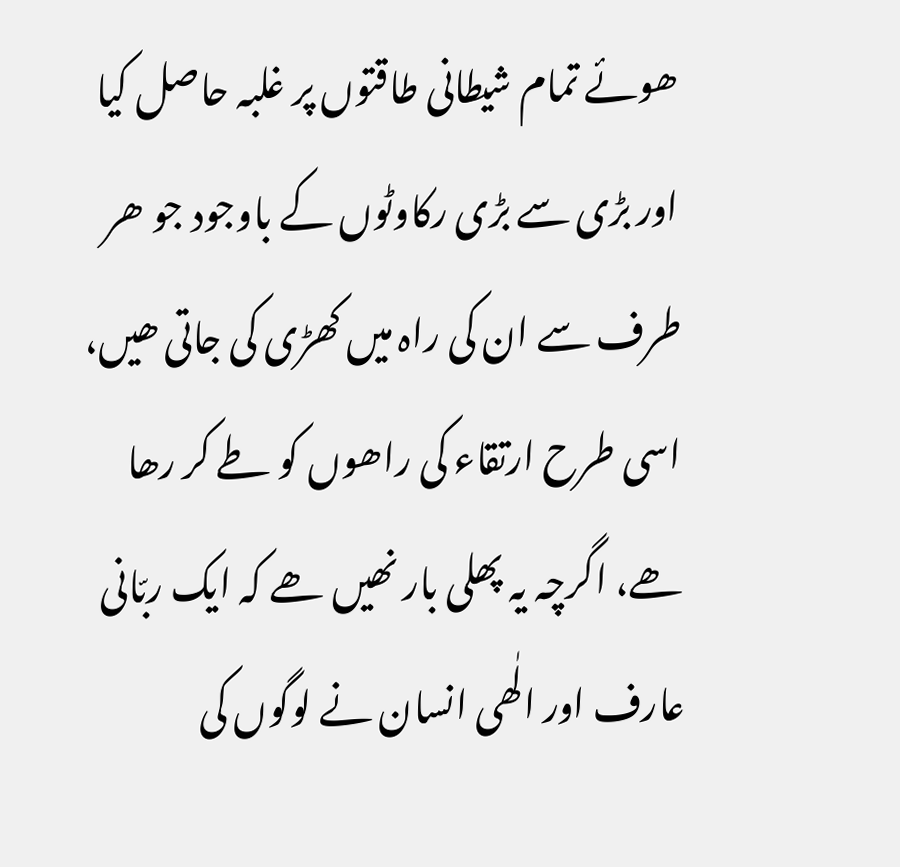ھوئے تمام شیطانی طاقتوں پر غلبہ حاصل کیا اور بڑی سے بڑی رکاوٹوں کے باوجود جو ھر طرف سے ان کی راہ میں کھڑی کی جاتی ھیں، اسی طرح ارتقاء کی راھوں کو طے کر رھا ھے، اگرچہ یہ پھلی بار نھیں ھے کہ ایک ربّانی عارف اور الٰھی انسان نے لوگوں کی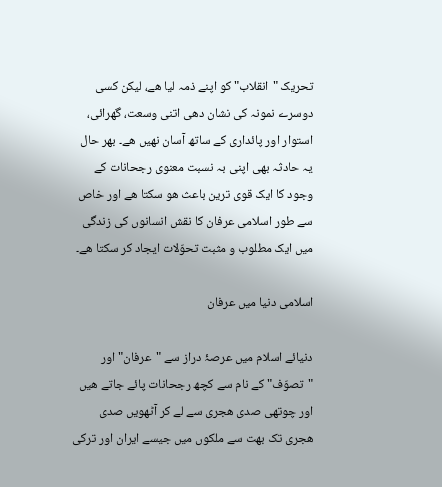تحریک "انقلاب" کو اپنے ذمہ لیا ھے، لیکن کسی دوسرے نمونہ کی نشان دھی اتنی وسعت، گھرائی، استوار اور پائداری کے ساتھ آسان نھیں ھے۔ بھر حال یہ حادثہ بھی اپنی بہ نسبت معنوی رجحانات کے وجود کا ایک قوی ترین باعث ھو سکتا ھے اور خاص سے طور اسلامی عرفان کا نقش انسانوں کی زندگی میں ایک مطلوب و مثبت تحوّلات ایجاد کر سکتا ھے۔

اسلامی دنیا میں عرفان

دنیائے اسلام میں عرصۂ دراز سے "عرفان" اور "تصوّف" کے نام سے کچھ رجحانات پائے جاتے ھیں اور چوتھی صدی ھجری سے لے کر آٹھویں صدی ھجری تک بھت سے ملکوں میں جیسے ایران اور ترکی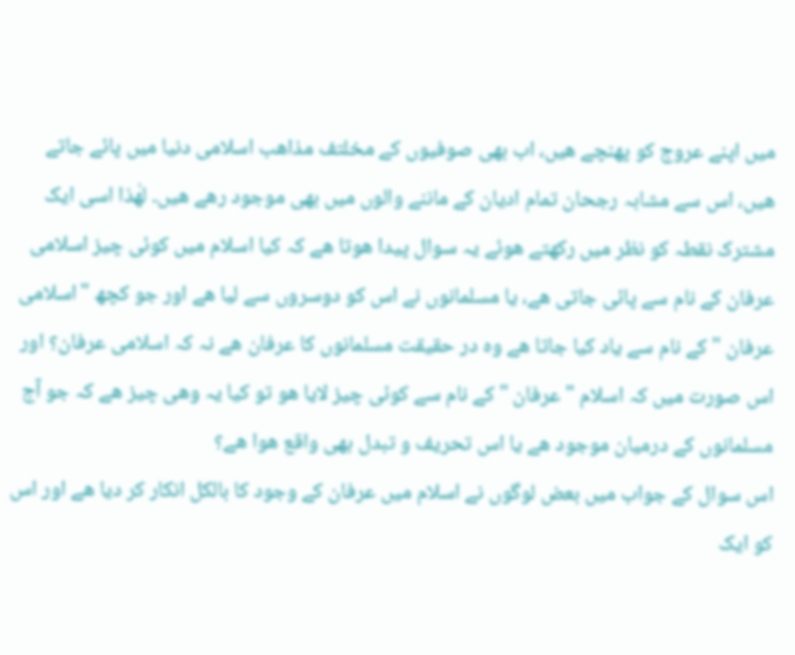میں اپنے عروج کو پھنچے ھیں، اب بھی صوفیوں کے مخلتف مذاھب اسلامی دنیا میں پائے جاتے ھیں، اس سے مشابہ رجحان تمام ادیان کے ماننے والوں میں بھی موجود رھے ھیں۔ لھٰذا اسی ایک مشترک نقطہ کو نظر میں رکھتے ھوئے یہ سوال پیدا ھوتا ھے کہ کیا اسلام میں کوئی چیز اسلامی عرفان کے نام سے پائی جاتی ھے، یا مسلمانوں نے اس کو دوسروں سے لیا ھے اور جو کچھ "اسلامی عرفان " کے نام سے یاد کیا جاتا ھے وہ در حقیقت مسلمانوں کا عرفان ھے نہ کہ اسلامی عرفان؟ اور اس صورت میں کہ اسلام "عرفان " کے نام سے کوئی چیز لایا ھو تو کیا یہ وھی چیز ھے کہ جو آج مسلمانوں کے درمیان موجود ھے یا اس تحریف و تبدل بھی واقع ھوا ھے؟
اس سوال کے جواب میں بعض لوگوں نے اسلام میں عرفان کے وجود کا بالکل انکار کر دیا ھے اور اس کو ایک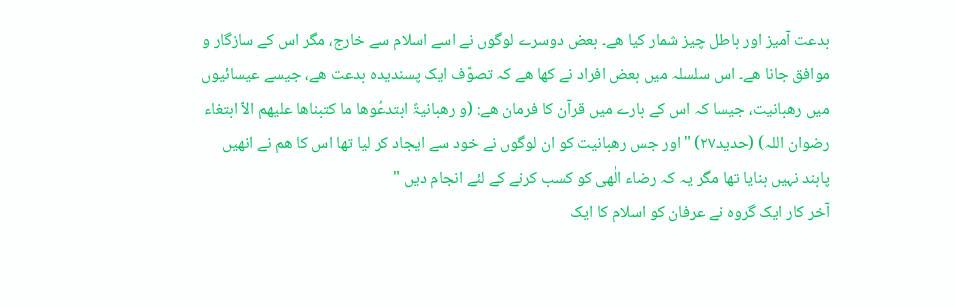بدعت آمیز اور باطل چیز شمار کیا ھے۔ بعض دوسرے لوگوں نے اسے اسلام سے خارج، مگر اس کے سازگار و موافق جانا ھے۔ اس سلسلہ میں بعض افراد نے کھا ھے کہ تصوّف ایک پسندیدہ بدعت ھے، جیسے عیسائیوں میں رھبانیت، جیسا کہ اس کے بارے میں قرآن کا فرمان ھے: (و رھبانیۃً ابتدعُوھا ما کتبناھا علیھم الاّ ابتغاء رضوان اللہ) (حدید۲۷) "اور جس رھبانیت کو ان لوگوں نے خود سے ایجاد کر لیا تھا اس کا ھم نے انھیں پابند نہیں بنایا تھا مگر یہ کہ رضاء الٰھی کو کسب کرنے کے لئے انجام دیں "
آخر کار ایک گروہ نے عرفان کو اسلام کا ایک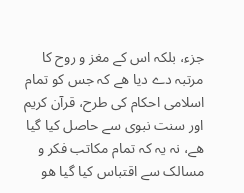جزء، بلکہ اس کے مغز و روح کا مرتبہ دے دیا ھے کہ جس کو تمام اسلامی احکام کی طرح، قرآن کریم اور سنت نبوی سے حاصل کیا گیا ھے، نہ یہ کہ تمام مکاتب فکر و مسالک سے اقتباس کیا گیا ھو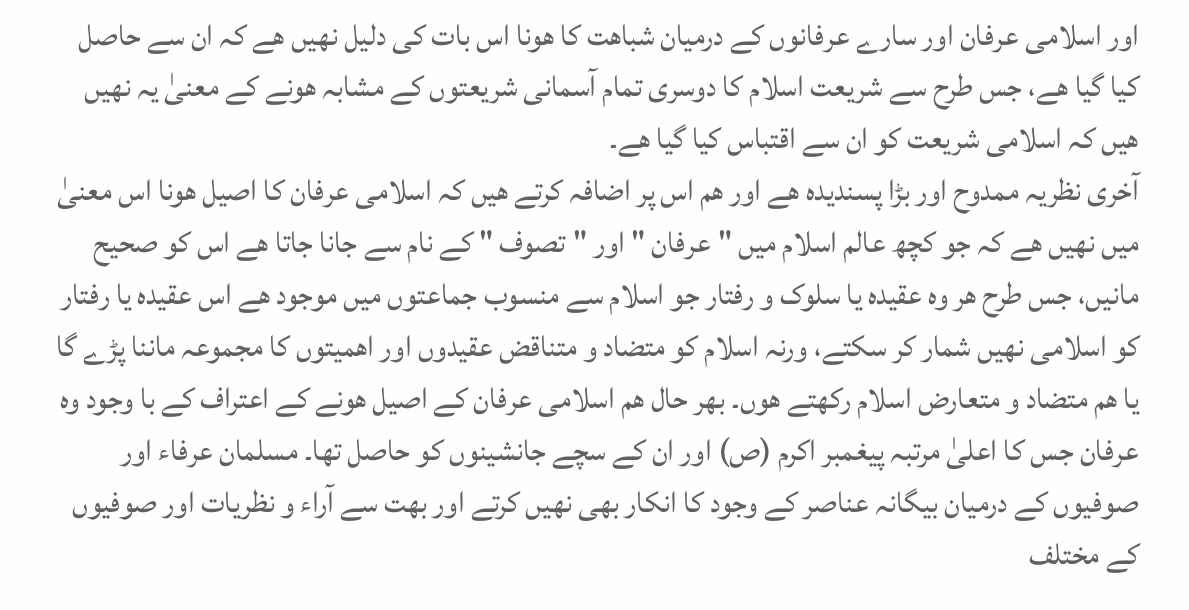اور اسلامی عرفان اور سارے عرفانوں کے درمیان شباھت کا ھونا اس بات کی دلیل نھیں ھے کہ ان سے حاصل کیا گیا ھے، جس طرح سے شریعت اسلام کا دوسری تمام آسمانی شریعتوں کے مشابہ ھونے کے معنیٰ یہ نھیں ھیں کہ اسلامی شریعت کو ان سے اقتباس کیا گیا ھے۔
آخری نظریہ ممدوح اور بڑا پسندیدہ ھے اور ھم اس پر اضافہ کرتے ھیں کہ اسلامی عرفان کا اصیل ھونا اس معنیٰ میں نھیں ھے کہ جو کچھ عالم اسلام میں "عرفان " اور "تصوف " کے نام سے جانا جاتا ھے اس کو صحیح مانیں، جس طرح ھر وہ عقیدہ یا سلوک و رفتار جو اسلام سے منسوب جماعتوں میں موجود ھے اس عقیدہ یا رفتار کو اسلامی نھیں شمار کر سکتے، ورنہ اسلام کو متضاد و متناقض عقیدوں اور اھمیتوں کا مجموعہ ماننا پڑے گا یا ھم متضاد و متعارض اسلام رکھتے ھوں۔ بھر حال ھم اسلامی عرفان کے اصیل ھونے کے اعتراف کے با وجود وہ عرفان جس کا اعلیٰ مرتبہ پیغمبر اکرم (ص) اور ان کے سچے جانشینوں کو حاصل تھا۔ مسلمان عرفاء اور صوفیوں کے درمیان بیگانہ عناصر کے وجود کا انکار بھی نھیں کرتے اور بھت سے آراء و نظریات اور صوفیوں کے مختلف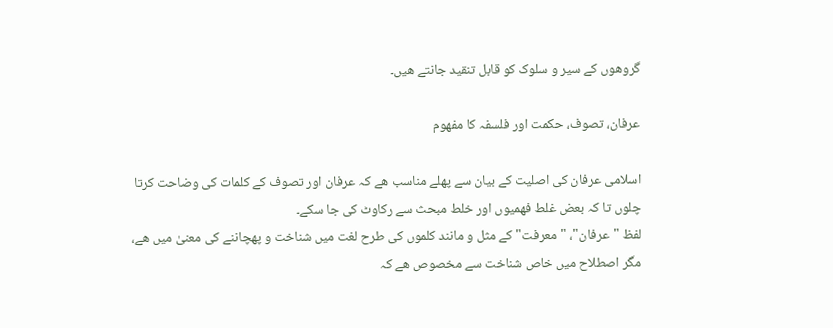گروھوں کے سیر و سلوک کو قابل تنقید جانتے ھیں۔

عرفان، تصوف، حکمت اور فلسفہ کا مفھوم

اسلامی عرفان کی اصلیت کے بیان سے پھلے مناسب ھے کہ عرفان اور تصوف کے کلمات کی وضاحت کرتا چلوں تا کہ بعض غلط فھمیوں اور خلط مبحث سے رکاوٹ کی جا سکے۔
لفظ "عرفان"، "معرفت" کے مثل و مانند کلموں کی طرح لغت میں شناخت و پھچاننے کی معنیٰ میں ھے، مگر اصطلاح میں خاص شناخت سے مخصوص ھے کہ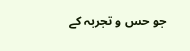جو حس و تجربہ کے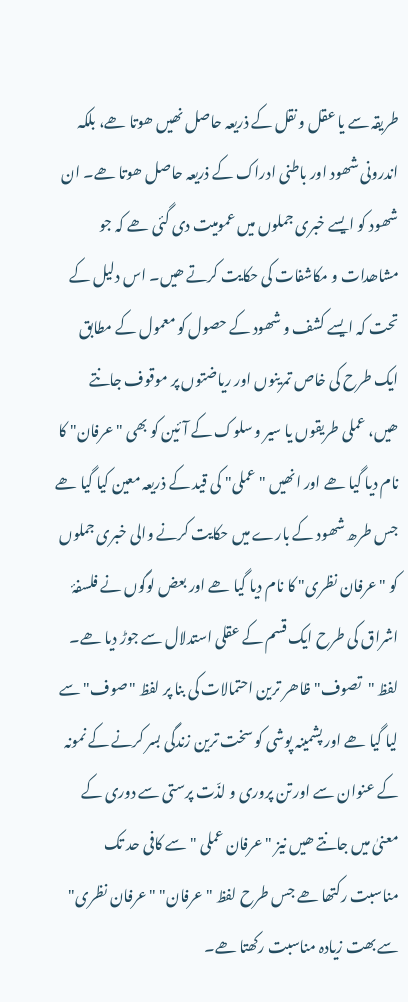طریقہ سے یا عقل و نقل کے ذریعہ حاصل نھیں ھوتا ھے، بلکہ اندرونی شھود اور باطنی ادراک کے ذریعہ حاصل ھوتا ھے۔ ان شھود کو ایسے خبری جملوں میں عمومیت دی گئی ھے کہ جو مشاھدات و مکاشفات کی حکایت کرتے ھیں۔ اس دلیل کے تحت کہ ایسے کشف و شھود کے حصول کو معمول کے مطابق ایک طرح کی خاص تمرینوں اور ریاضتوں پر موقوف جانتے ھیں، عملی طریقوں یا سیر و سلوک کے آئین کو بھی "عرفان" کا نام دیا گیا ھے اور انھیں "عملی" کی قید کے ذریعہ معین کیا گیا ھے جس طرھ شھود کے بارے میں حکایت کرنے والی خبری جملوں کو "عرفان نظری" کا نام دیا گیا ھے اور بعض لوگوں نے فلسفۂ اشراق کی طرح ایک قسم کے عقلی استدلال سے جوڑ دیا ھے۔
لفظ "تصوف" ظاھر ترین احتمالات کی بنا پر لفظ "صوف" سے لیا گیا ھے اور پشمینہ پوشی کو سخت ترین زندگی بسر کرنے کے نمونہ کے عنوان سے اور تن پروری و لذّت پرستی سے دوری کے معنیٰ میں جانتے ھیں نیز "عرفان عملی " سے کافی حد تک مناسبت رکتھا ھے جس طرح لفظ "عرفان" "عرفان نظری" سے بھت زیادہ مناسبت رکھتا ھے۔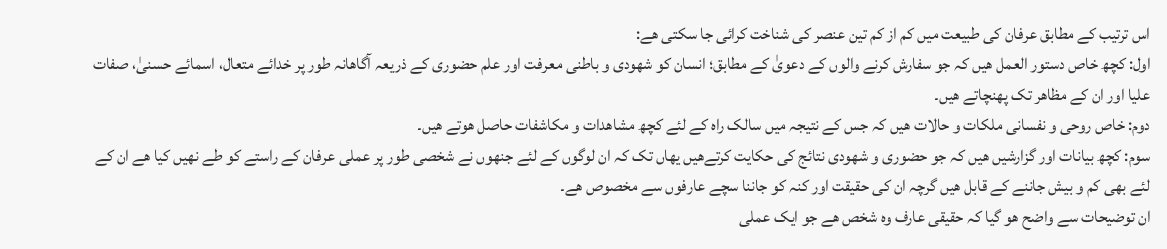اس ترتیب کے مطابق عرفان کی طبیعت میں کم از کم تین عنصر کی شناخت کرائی جا سکتی ھے:
اول: کچھ خاص دستور العمل ھیں کہ جو سفارش کرنے والوں کے دعویٰ کے مطابق؛ انسان کو شھودی و باطنی معرفت اور علم حضوری کے ذریعہ آگاھانہ طور پر خدائے متعال، اسمائے حسنیٰ، صفات علیا اور ان کے مظاھر تک پھنچاتے ھیں۔
دوم: خاص روحی و نفسانی ملکات و حالات ھیں کہ جس کے نتیجہ میں سالک راہ کے لئے کچھ مشاھدات و مکاشفات حاصل ھوتے ھیں۔
سوم: کچھ بیانات اور گزارشیں ھیں کہ جو حضوری و شھودی نتائج کی حکایت کرتےھیں یھاں تک کہ ان لوگوں کے لئے جنھوں نے شخصی طور پر عملی عرفان کے راستے کو طے نھیں کیا ھے ان کے لئے بھی کم و بیش جاننے کے قابل ھیں گرچہ ان کی حقیقت اور کنہ کو جاننا سچے عارفوں سے مخصوص ھے۔
ان توضیحات سے واضح ھو گیا کہ حقیقی عارف وہ شخص ھے جو ایک عملی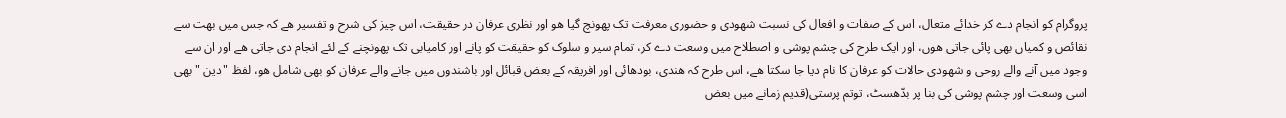پروگرام کو انجام دے کر خدائے متعال، اس کے صفات و افعال کی نسبت شھودی و حضوری معرفت تک پھونچ گیا ھو اور نظری عرفان در حقیقت، اس چیز کی شرح و تفسیر ھے کہ جس میں بھت سے نقائص و کمیاں بھی پائی جاتی ھوں، اور ایک طرح کی چشم پوشی و اصطلاح میں وسعت دے کر، تمام سیر و سلوک کو حقیقت کو پانے اور کامیابی تک پھونچنے کے لئے انجام دی جاتی ھے اور ان سے وجود میں آنے والے روحی و شھودی حالات کو عرفان کا نام دیا جا سکتا ھے، اس طرح کہ ھندی، بودھائی اور افریقہ کے بعض قبائل اور باشندوں میں جانے والے عرفان کو بھی شامل ھو، لفظ "دین " بھی اسی وسعت اور چشم پوشی کی بنا پر بدّھسٹ، توتم پرستی(قدیم زمانے میں بعض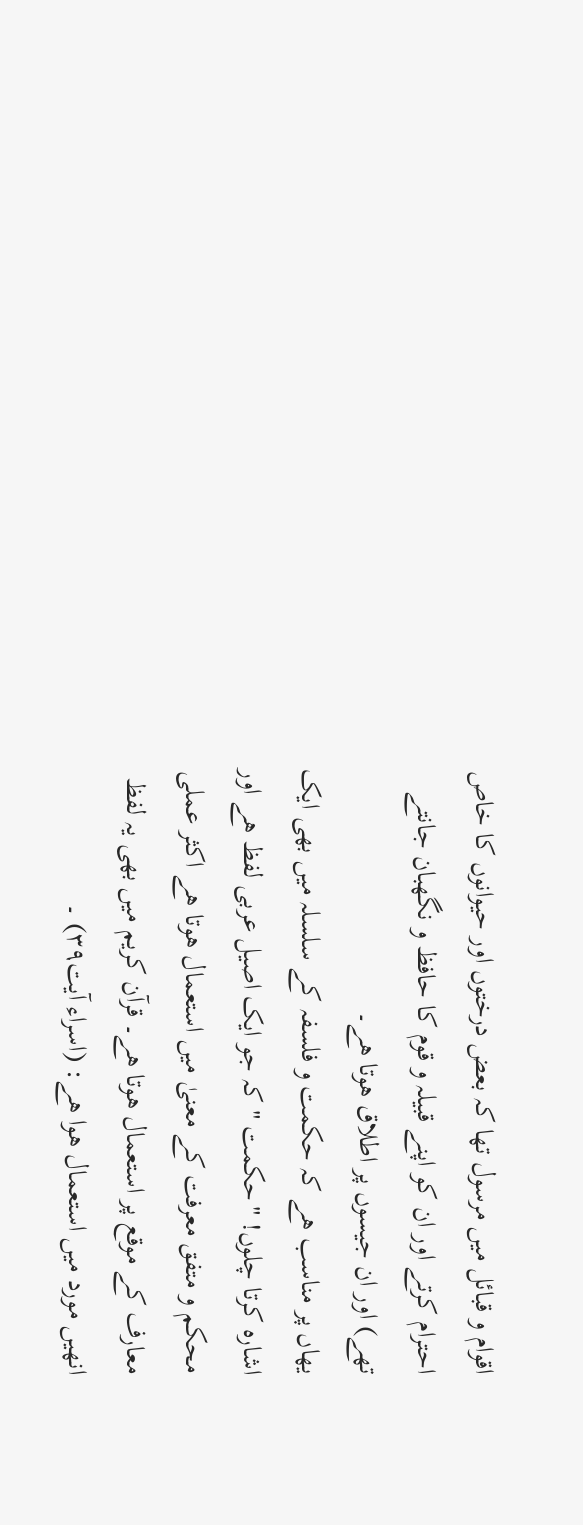اقوام و قبائل میں مرسول تھا کہ بعض درختوں اور حیوانوں کا خاص احترام کرتے اور ان کو اپنے قبیلہ و قوم کا حافظ و نگھبان جانتے تھے) اور ان جیسوں پر اطلاق ھوتا ھے۔
یھاں پر مناسب ھے کہ حکمت و فلسفہ کے سلسلہ میں بھی ایک اشارہ کرتا چلوں! "حکمت " کہ جو ایک اصیل عربی لفظ ھے اور محکم و متفق معرفت کے معنیٰ میں استعمال ھوتا ھے اکثر عملی معارف کے موقع پر استعمال ھوتا ھے۔ قرآن کریم میں بھی یہ لفظ انھیں مورد میں استعمال ھوا ھے: (اسراء آیت۳۹) ۔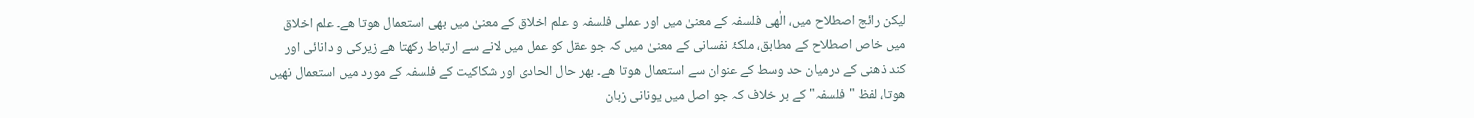لیکن رائج اصطلاح میں، الٰھی فلسفہ کے معنیٰ میں اور عملی فلسفہ و علم اخلاق کے معنیٰ میں بھی استعمال ھوتا ھے۔ علم اخلاق میں خاص اصطلاح کے مطابق، ملکۂ نفسانی کے معنیٰ میں کہ جو عقل کو عمل میں لانے سے ارتباط رکھتا ھے زیرکی و دانائی اور کند ذھنی کے درمیان حد وسط کے عنوان سے استعمال ھوتا ھے۔ بھر حال الحادی اور شکاکیت کے فلسفہ کے مورد میں استعمال نھیں ھوتا، لفظ "فلسفہ" کے بر خلاف کہ جو اصل میں یونانی زبان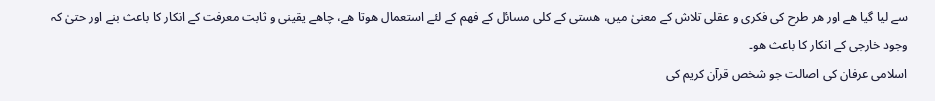سے لیا گیا ھے اور ھر طرح کی فکری و عقلی تلاش کے معنیٰ میں، ھستی کے کلی مسائل کے فھم کے لئے استعمال ھوتا ھے، چاھے یقینی و ثابت معرفت کے انکار کا باعث بنے اور حتیٰ کہ وجود خارجی کے انکار کا باعث ھو۔
اسلامی عرفان کی اصالت جو شخص قرآن کریم کی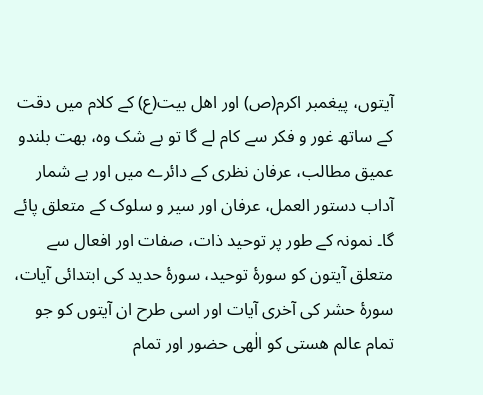آیتوں، پیغمبر اکرم(ص) اور اھل بیت(ع) کے کلام میں دقت کے ساتھ غور و فکر سے کام لے گا تو بے شک وہ، بھت بلندو عمیق مطالب، عرفان نظری کے دائرے میں اور بے شمار آداب دستور العمل، عرفان اور سیر و سلوک کے متعلق پائے گا۔ نمونہ کے طور پر توحید ذات، صفات اور افعال سے متعلق آیتون کو سورۂ توحید، سورۂ حدید کی ابتدائی آیات، سورۂ حشر کی آخری آیات اور اسی طرح ان آیتوں کو جو تمام عالم ھستی کو الٰھی حضور اور تمام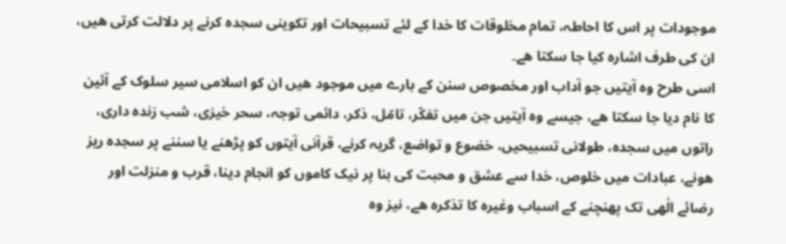موجودات پر اس کا احاطہ، تمام مخلوقات کا خدا کے لئے تسبیحات اور تکوینی سجدہ کرنے پر دلالت کرتی ھیں، ان کی طرف اشارہ کیا جا سکتا ھے۔
اسی طرح وہ آیتیں جو آداب اور مخصوص سنن کے بارے میں موجود ھیں ان کو اسلامی سیر سلوک کے آئین کا نام دیا جا سکتا ھے، جیسے وہ آیتیں جن میں تفكّر، تامّل، ذکر، دائمی توجہ، سحر خیزی، شب زندہ داری، راتوں میں سجدہ، طولانی تسبیحیں، خضوع و تواضع، گریہ کرنے، قرآنی آیتوں کو پڑھنے یا سننے پر سجدہ ریز ھونے، عبادات میں خلوص، خدا سے عشق و محبت کی بنا پر نیک کاموں کو انجام دینا، قرب و منزلت اور رضائے الٰھی تک پھنچنے کے اسباب وغیرہ کا تذکرہ ھے، نیز وہ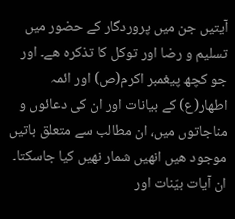آیتیں جن میں پروردگار کے حضور میں تسلیم و رضا اور توکل کا تذکرہ ھے۔ اور جو کچھ پیغمبر اکرم(ص) اور ائمہ اطھار(ع) کے بیانات اور ان کی دعائوں و مناجاتوں میں، ان مطالب سے متعلق باتیں موجود ھیں انھیں شمار نھیں کیا جاسکتا۔
ان آیات بیّنات اور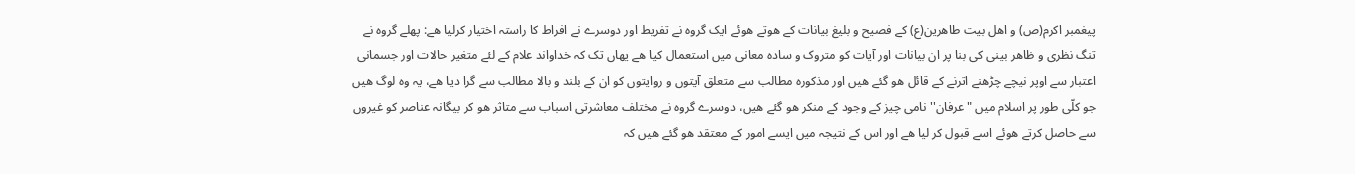پیغمبر اکرم(ص) و اھل بیت طاھرین(ع) کے فصیح و بلیغ بیانات کے ھوتے ھوئے ایک گروہ نے تفریط اور دوسرے نے افراط کا راستہ اختیار کرلیا ھے: پھلے گروہ نے تنگ نظری و ظاھر بینی کی بنا پر ان بیانات اور آیات کو متروک و سادہ معانی میں استعمال کیا ھے یھاں تک کہ خداواند علام کے لئے متغیر حالات اور جسمانی اعتبار سے اوپر نیچے چڑھنے اترنے کے قائل ھو گئے ھیں اور مذکورہ مطالب سے متعلق آیتوں و روایتوں کو ان کے بلند و بالا مطالب سے گرا دیا ھے، یہ وہ لوگ ھیں جو کلّی طور پر اسلام میں "عرفان'' نامی چیز کے وجود کے منکر ھو گئے ھیں، دوسرے گروہ نے مختلف معاشرتی اسباب سے متاثر ھو کر بیگانہ عناصر کو غیروں سے حاصل کرتے ھوئے اسے قبول کر لیا ھے اور اس کے نتیجہ میں ایسے امور کے معتقد ھو گئے ھیں کہ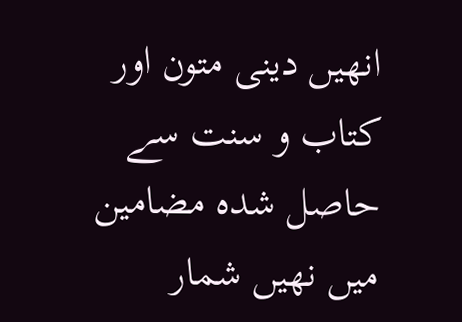انھیں دینی متون اور کتاب و سنت سے حاصل شدہ مضامین میں نھیں شمار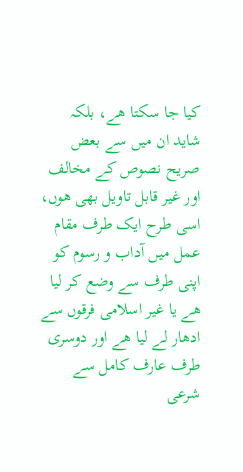کیا جا سکتا ھے، بلکہ شاید ان میں سے بعض صریح نصوص کے مخالف اور غیر قابل تاویل بھی ھوں، اسی طرح ایک طرف مقام عمل میں آداب و رسوم کو اپنی طرف سے وضع کر لیا ھے یا غیر اسلامی فرقوں سے ادھار لے لیا ھے اور دوسری طرف عارف کامل سے شرعی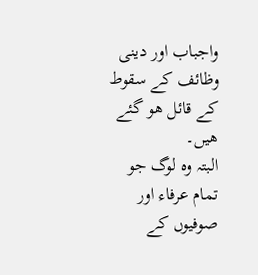واجباب اور دینی وظائف کے سقوط کے قائل ھو گئے ھیں۔
البتہ وہ لوگ جو تمام عرفاء اور صوفیوں کے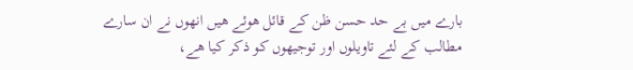بارے میں بے حد حسن ظن کے قائل ھوئے ھیں انھوں نے ان سارے مطالب کے لئے تاویلوں اور توجیھوں کو ذکر کیا ھے،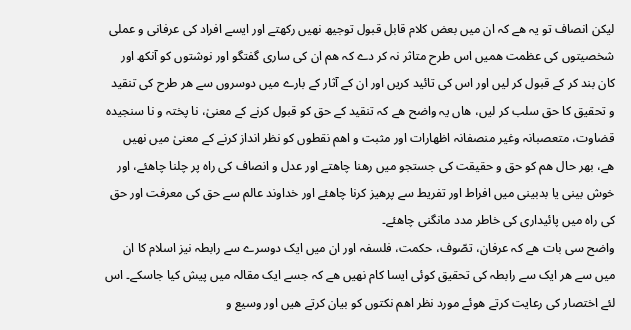لیکن انصاف تو یہ ھے کہ ان میں بعض کلام قابل قبول توجیھ نھیں رکھتے اور ایسے افراد کی عرفانی و عملی شخصیتوں کی عظمت ھمیں اس طرح متاثر نہ کر دے کہ ھم ان کی ساری گفتگو اور نوشتوں کو آنکھ اور کان بند کر کے قبول کر لیں اور اس کی تائید کریں اور ان کے آثار کے بارے میں دوسروں سے ھر طرح کی تنقید و تحقیق کا حق سلب کر لیں، ھاں یہ واضح ھے کہ تنقید کے حق کو قبول کرنے کے معنیٰ، نا پختہ و نا سنجیدہ قضاوت، متعصبانہ وغیر منصفانہ اظھارات اور مثبت و اھم نقطوں کو نظر انداز کرنے کے معنیٰ میں نھیں ھے، بھر حال ھم کو حق و حقیقت کی جستجو میں رھنا چاھتے اور عدل و انصاف کی راہ پر چلنا چاھئے، اور خوش بینی یا بدبینی میں افراط اور تفریط سے پرھیز کرنا چاھئے اور خداوند عالم سے حق کی معرفت اور حق کی راہ میں پائیداری کی خاطر مدد مانگنی چاھئے۔
واضح سی بات ھے کہ عرفان، تصّوف، حکمت، فلسفہ اور ان میں ایک دوسرے سے رابطہ نیز اسلام کا ان میں سے ھر ایک سے رابطہ کی تحقیق کوئی ایسا کام نھیں ھے کہ جسے ایک مقالہ میں پیش کیا جاسکے۔ اس لئے اختصار کی رعایت کرتے ھوئے مورد نظر اھم نکتوں کو بیان کرتے ھیں اور وسیع و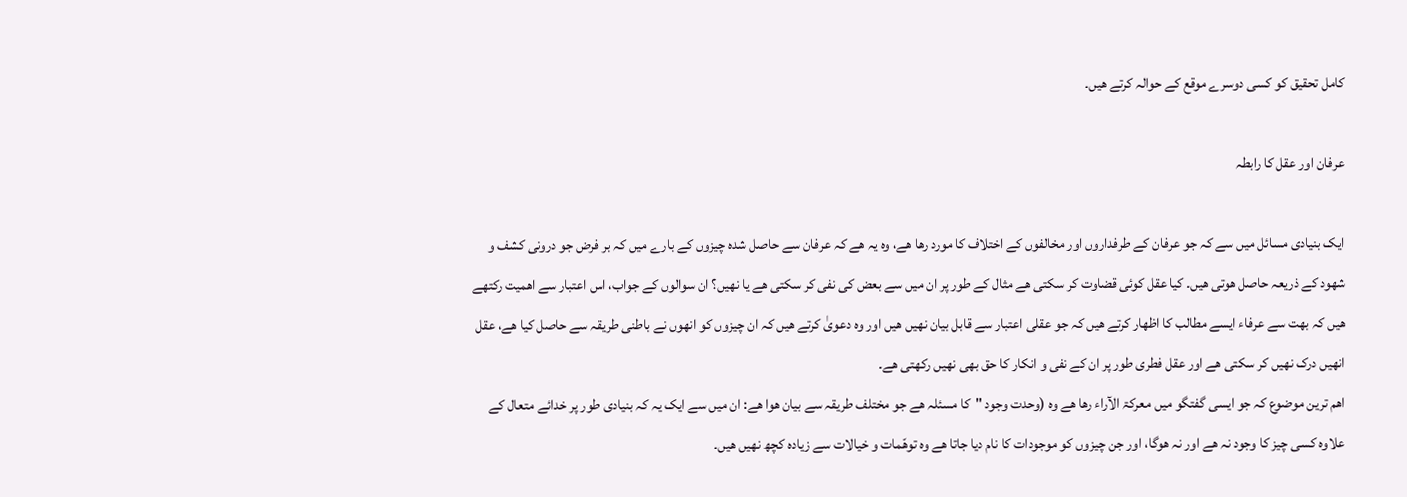کامل تحقیق کو کسی دوسرے موقع کے حوالہ کرتے ھیں۔

عرفان اور عقل کا رابطہ

ایک بنیادی مسائل میں سے کہ جو عرفان کے طرفداروں اور مخالفوں کے اختلاف کا مورد رھا ھے، وہ یہ ھے کہ عرفان سے حاصل شدہ چیزوں کے بارے میں کہ بر فرض جو درونی کشف و شھود کے ذریعہ حاصل ھوتی ھیں۔ کیا عقل کوئی قضاوت کر سکتی ھے مثال کے طور پر ان میں سے بعض کی نفی کر سکتی ھے یا نھیں؟ ان سوالوں کے جواب، اس اعتبار سے اھمیت رکتھے ھیں کہ بھت سے عرفاء ایسے مطالب کا اظھار کرتے ھیں کہ جو عقلی اعتبار سے قابل بیان نھیں ھیں اور وہ دعویٰ کرتے ھیں کہ ان چیزوں کو انھوں نے باطنی طریقہ سے حاصل کیا ھے، عقل انھیں درک نھیں کر سکتی ھے اور عقل فطری طور پر ان کے نفی و انکار کا حق بھی نھیں رکھتی ھے۔
اھم ترین موضوع کہ جو ایسی گفتگو میں معرکۃ الآراء رھا ھے وہ (وحدت وجود "کا مسئلہ ھے جو مختلف طریقہ سے بیان ھوا ھے: ان میں سے ایک یہ کہ بنیادی طور پر خدائے متعال کے علاوہ کسی چیز کا وجود نہ ھے اور نہ ھوگا، اور جن چیزوں کو موجودات کا نام دیا جاتا ھے وہ توھّمات و خیالات سے زیادہ کچھ نھیں ھیں۔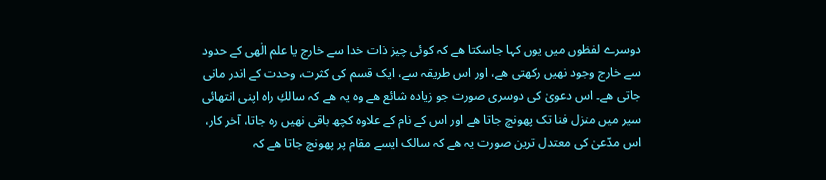دوسرے لفظوں میں یوں کہا جاسکتا ھے کہ کوئی چیز ذات خدا سے خارج یا علم الٰھی کے حدود سے خارج وجود نھیں رکھتی ھے، اور اس طریقہ سے، ایک قسم کی کثرت، وحدت کے اندر مانی جاتی ھے۔ اس دعویٰ کی دوسری صورت جو زیادہ شائع ھے وہ یہ ھے کہ سالكِ راہ اپنی انتھائی سیر میں منزل فنا تک پھونچ جاتا ھے اور اس کے نام کے علاوہ کچھ باقی نھیں رہ جاتا، آخر کار، اس مدّعیٰ کی معتدل ترین صورت یہ ھے کہ سالک ایسے مقام پر پھونچ جاتا ھے کہ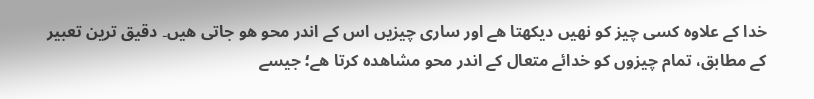خدا کے علاوہ کسی چیز کو نھیں دیکھتا ھے اور ساری چیزیں اس کے اندر محو ھو جاتی ھیں۔ دقیق ترین تعبیر کے مطابق، تمام چیزوں کو خدائے متعال کے اندر محو مشاھدہ کرتا ھے؛ جیسے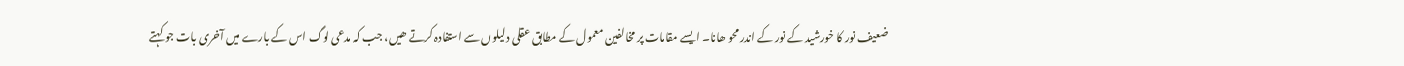ضعیف نور کا خورشید کے نور کے اندر محو ھانا۔ ایسے مقامات پر مخالفین معمول کے مطابق عقلی دلیلوں سے استفادہ کرتے ھیں، جب کہ مدعی لوگ اس کے بارے میں آخری بات جو کہتے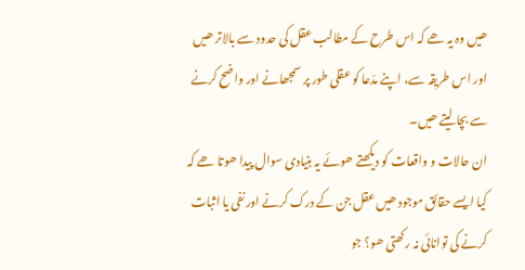ھیں وہ یہ ھے کہ اس طرح کے مطالب عقل کی حدود سے بالاتر ھیں اور اس طریقہ سے، اپنے مدّعا کو عقلی طور پر سمجھانے اور واضح کرنے سے بچا لیتے ھیں۔
ان حالات و واقعات کو دیکھتے ھوئے یہ بنیادی سوال پیدا ھوتا ھے کہ کیا ایسے حقائق موجود ھیں عقل جن کے درک کرنے اور نفی یا اثبات کرنے کی توانائی نہ رکھتی ھو؟ جو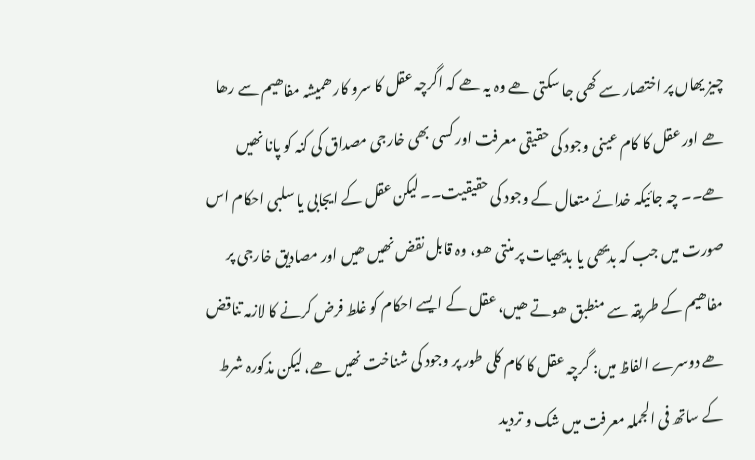چیز یھاں پر اختصار سے کھی جا سکتی ھے وہ یہ ھے کہ اگرچہ عقل کا سرو کار ھمیشہ مفاھیم سے رھا ھے اور عقل کا کام عینی وجود کی حقیقی معرفت اور کسی بھی خارجی مصداق کی کنہ کو پانا نھیں ھے۔۔ چہ جائیکہ خدائے متعال کے وجود کی حقیقیت۔۔ لیکن عقل کے ایجابی یا سلبی احکام اس صورت میں جب کہ بدیھی یا بدیھیات پر منتی ھو، وہ قابل نقض نھیں ھیں اور مصادیق خارجی پر مفاھیم کے طریقہ سے منطبق ھوتے ھیں، عقل کے ایسے احکام کو غلط فرض کرنے کا لازمہ تناقض ھے دوسرے الفاظ میں: گرچہ عقل کا کام کلی طور پر وجود کی شناخت نھیں ھے، لیکن مذکورہ شرط کے ساتھ فی الجملہ معرفت میں شک و تردید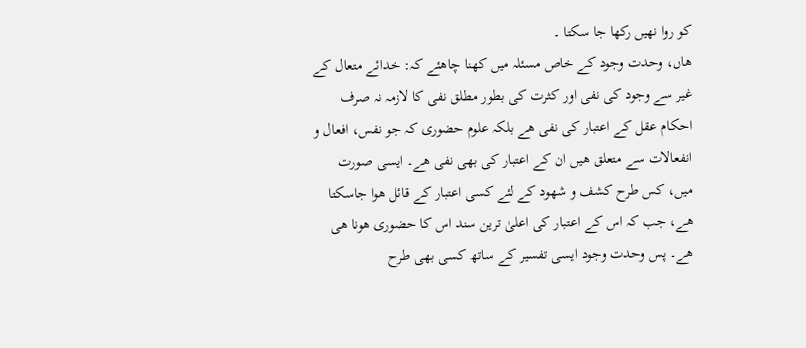کو روا نھیں رکھا جا سکتا ۔
ھاں، وحدت وجود کے خاص مسئلہ میں کھنا چاھئے کہ: خدائے متعال کے غیر سے وجود کی نفی اور کثرت کی بطور مطلق نفی کا لازمہ نہ صرف احکام عقل کے اعتبار کی نفی ھے بلکہ علوم حضوری کہ جو نفس، افعال و انفعالات سے متعلق ھیں ان کے اعتبار کی بھی نفی ھے۔ ایسی صورت میں، کس طرح کشف و شھود کے لئے کسی اعتبار کے قائل ھوا جاسکتا ھے، جب کہ اس کے اعتبار کی اعلیٰ ترین سند اس کا حضوری ھونا ھی ھے۔ پس وحدت وجود ایسی تفسیر کے ساتھ کسی بھی طرح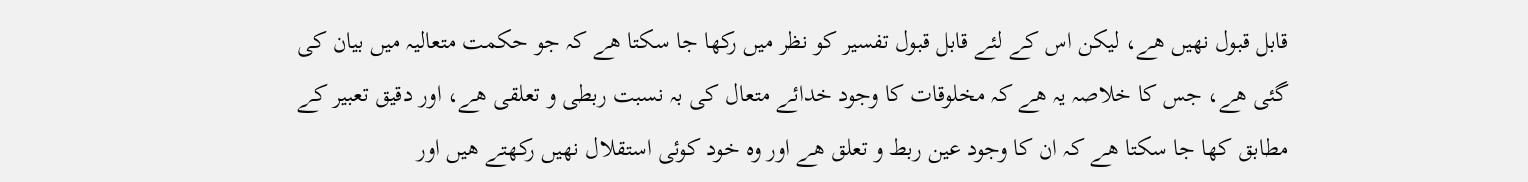قابل قبول نھیں ھے، لیکن اس کے لئے قابل قبول تفسیر کو نظر میں رکھا جا سکتا ھے کہ جو حکمت متعالیہ میں بیان کی گئی ھے، جس کا خلاصہ یہ ھے کہ مخلوقات کا وجود خدائے متعال کی بہ نسبت ربطی و تعلقی ھے، اور دقیق تعبیر کے مطابق کھا جا سکتا ھے کہ ان کا وجود عین ربط و تعلق ھے اور وہ خود کوئی استقلال نھیں رکھتے ھیں اور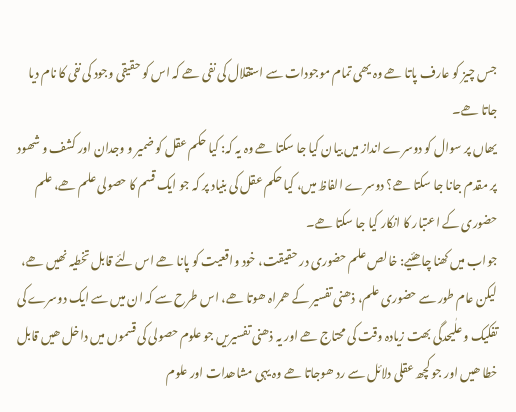جس چیز کو عارف پاتا ھے وہ یھی تمام موجودات سے استقلال کی نفی ھے کہ اس کو حقیقی وجود کی نفی کا نام دیا جاتا ھے۔
یھاں پر سوال کو دوسرے انداز میں بیان کیا جا سکتا ھے وہ یہ کہ: کیا حکم عقل کو ضمیر و وجدان اور کشف و شھود پر مقدم جانا جا سکتا ھے؟ دوسرے الفاظ میں، کیا حکم عقل کی بنیاد پر کہ جو ایک قسم کا حصولی علم ھے، علم حضوری کے اعتبار کا انکار کیا جا سکتا ھے۔
جواب میں کھنا چاھئیے: خالص علم حضوری در حقیقت، خود واقعیت کو پانا ھے اس لئے قابل تخطیہ نھیں ھے، لیکن عام طور سے حضوری علم، ذھنی تفسیر کے ھمراہ ھوتا ھے، اس طرح سے کہ ان میں سے ایک دوسرے کی تفکیک و علٰیحدگی بھت زیادہ وقت کی محتاج ھے اور یہ ذھنی تفسیریں جو علوم حصولی کی قسموں میں داخل ھیں قابل خطا ھیں اور جو کچھ عقلی دلائل سے رد ھوجاتا ھے وہ یہی مشاھدات اور علوم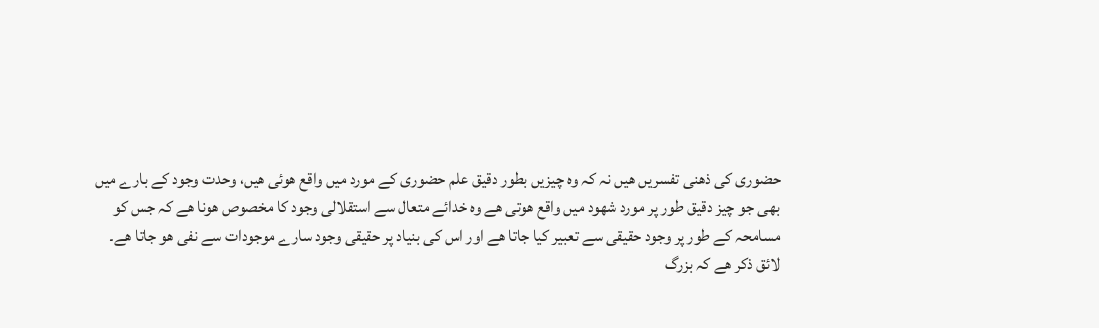حضوری کی ذھنی تفسریں ھیں نہ کہ وہ چیزیں بطور دقیق علم حضوری کے مورد میں واقع ھوئی ھیں، وحدت وجود کے بارے میں بھی جو چیز دقیق طور پر مورد شھود میں واقع ھوتی ھے وہ خدائے متعال سے استقلالی وجود کا مخصوص ھونا ھے کہ جس کو مسامحہ کے طور پر وجود حقیقی سے تعبیر کیا جاتا ھے اور اس کی بنیاد پر حقیقی وجود سارے موجودات سے نفی ھو جاتا ھے۔
لائق ذکر ھے کہ بزرگ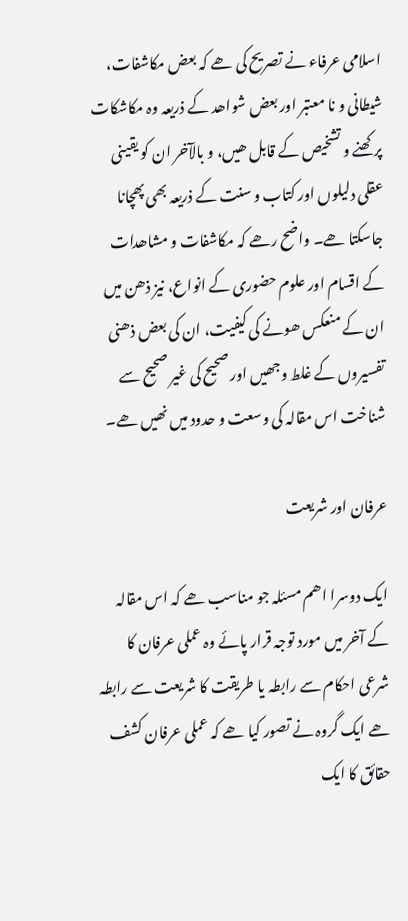اسلامی عرفاء نے تصریح کی ھے کہ بعض مکاشفات، شیطانی و نا معتبر اور بعض شواھد کے ذریعہ وہ مکاشکات پرکھنے و تشخیص کے قابل ھیں، و بالآخر ان کو یقینی عقلی دلیلوں اور کتاب و سنت کے ذریعہ بھی پھچانا جاسکتا ھے۔ واضح رھے کہ مکاشفات و مشاھدات کے اقسام اور علوم حضوری کے انواع، نیز ذھن میں ان کے منعکس ھونے کی کیفیت، ان کی بعض ذھنی تفسیروں کے غلط وجھیں اور صحیح کی غیر صحیح سے شناخت اس مقالہ کی وسعت و حدود میں نھیں ھے۔

عرفان اور شریعت

ایک دوسرا اھم مسئلہ جو مناسب ھے کہ اس مقالہ کے آخر میں مورد توجہ قرار پائے وہ عملی عرفان کا شرعی احکام سے رابطہ یا طریقت کا شریعت سے رابطہ ھے ایک گروہ نے تصور کیا ھے کہ عملی عرفان کشف حقائق کا ایک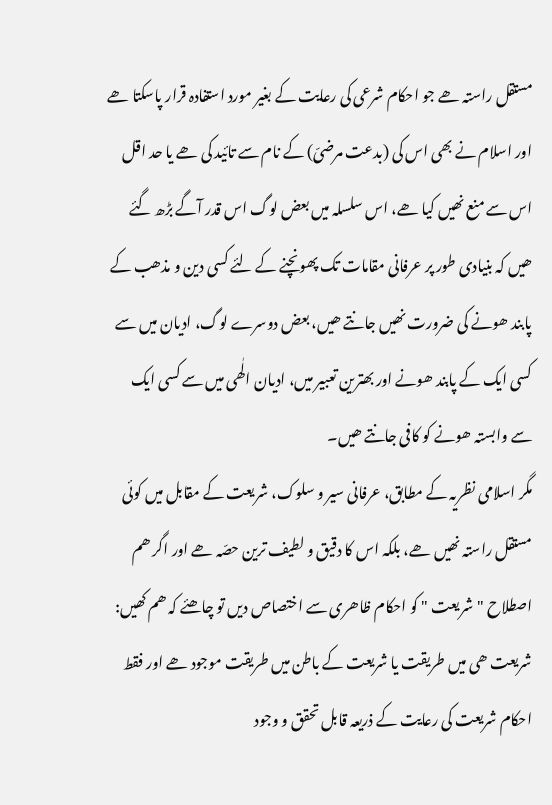مستقل راستہ ھے جو احکام شرعی کی رعایت کے بغیر مورد استفادہ قرار پاسکتا ھے اور اسلام نے بھی اس کی (بدعت مرضیّ) کے نام سے تائید کی ھے یا حد اقل اس سے منع نھیں کیا ھے، اس سلسلہ میں بعض لوگ اس قدر آگے بڑھ گئے ھیں کہ بنیادی طور پر عرفانی مقامات تک پھونچنے کے لئے کسی دین و مذھب کے پابند ھونے کی ضرورت نھیں جانتے ھیں، بعض دوسرے لوگ، ادیان میں سے کسی ایک کے پابند ھونے اور بھترین تعبیر میں، ادیان الٰھی میں سے کسی ایک سے وابستہ ھونے کو کافی جانتے ھیں۔
مگر اسلامی نظریہ کے مطابق، عرفانی سیر و سلوک، شریعت کے مقابل میں کوئی مستقل راستہ نھیں ھے، بلکہ اس کا دقیق و لطیف ترین حصّہ ھے اور اگر ھم اصطلاح "شریعت " کو احکام ظاھری سے اختصاص دیں تو چاھئے کہ ھم کھیں: شریعت ھی میں طریقت یا شریعت کے باطن میں طریقت موجود ھے اور فقط احکام شریعت کی رعایت کے ذریعہ قابل تحقق و وجود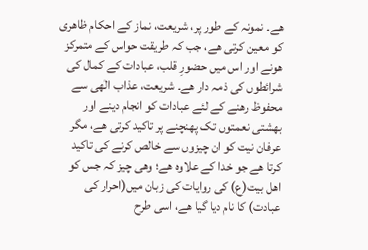ھے۔ نمونہ کے طور پر، شریعت، نماز کے احکام ظاھری کو معین کرتی ھے، جب کہ طریقت حواس کے متمرکز ھونے اور اس میں حضورِ قلب، عبادات کے کمال کی شرائطوں کی ذمہ دار ھے۔ شریعت، عذاب الٰھی سے محفوظ رھنے کے لئے عبادات کو انجام دینے اور بھشتی نعمتوں تک پھنچنے پر تاکید کرتی ھے، مگر عرفان نیت کو ان چیزوں سے خالص کرنے کی تاکید کرتا ھے جو خدا کے علاوہ ھے؛ وھی چیز کہ جس کو اھل بیت(ع) کی روایات کی زبان میں(احرار کی عبادت) کا نام دیا گیا ھے، اسی طرح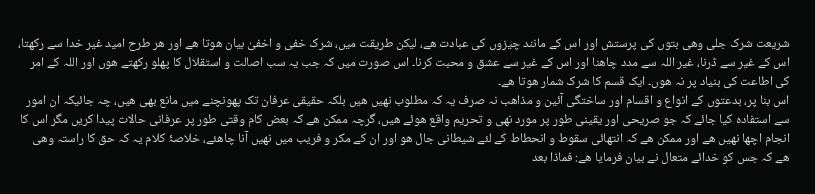شریعت شرک جلی وھی بتوں کی پرستش اور اس کے مانند چیزوں کی عبادت ھے، لیکن طریقت میں، شرک خفی و اخفیٰ بیان ھوتا ھے اور ھر طرح امید غیر خدا سے رکھتا، اس کے غیر سے ڈرنا، غیر اللہ سے مدد چاھنا اور اس کے غیر سے عشق و محبت کرنا۔ اس صورت میں کہ جب یہ سب اصالت و استقلال کا پھلو رکھتے ھوں اور اللہ کے امر کی اطاعت کی بنیاد پر نہ ھوں۔ ایک قسم کا شرک شمار ھوتا ھے۔
اس بنا پر، بدعتوں کے انواع و اقسام اور ساختگی آئین و مذاھب نہ صرف یہ کہ مطلوب نھیں ھیں بلکہ حقیقی عرفان تک پھونچنے میں مانع بھی ھیں، چہ جائیکہ ان امور سے استفادہ کیا جائے کہ جو صریحی اور یقینی طور پر مورد نھی و تحریم واقع ھوئے ھیں، گرچہ ممکن ھے کہ بعض کام وقتی طور پر عرفانی حالات پیدا کریں مگر اس کا انجام اچھا نھیں ھے اور ممکن ھے کہ انتھائی سقوط و انحطاط کے لئے شیطانی جال ھو اور ان کے مکر و فریب میں نھیں آنا چاھئے، خلاصۂ کلام یہ کہ حق کا راستہ وھی ھے کہ جس کو خدائے متعال نے بیان فرمایا ھے: فماذا بعد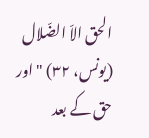الحق الاّ الضّلال (یونس، ۳۲) "اور حق کے بعد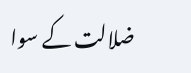ضلالت کے سوا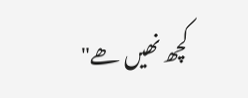کچھ نھیں ھے"